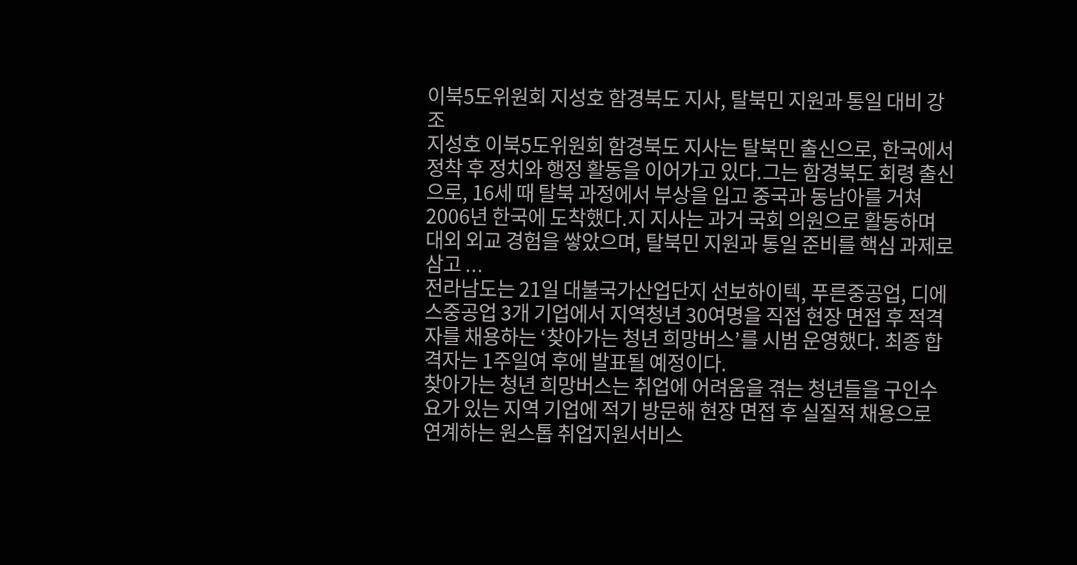이북5도위원회 지성호 함경북도 지사, 탈북민 지원과 통일 대비 강조
지성호 이북5도위원회 함경북도 지사는 탈북민 출신으로, 한국에서 정착 후 정치와 행정 활동을 이어가고 있다.그는 함경북도 회령 출신으로, 16세 때 탈북 과정에서 부상을 입고 중국과 동남아를 거쳐 2006년 한국에 도착했다.지 지사는 과거 국회 의원으로 활동하며 대외 외교 경험을 쌓았으며, 탈북민 지원과 통일 준비를 핵심 과제로 삼고 ...
전라남도는 21일 대불국가산업단지 선보하이텍, 푸른중공업, 디에스중공업 3개 기업에서 지역청년 30여명을 직접 현장 면접 후 적격자를 채용하는 ‘찾아가는 청년 희망버스’를 시범 운영했다. 최종 합격자는 1주일여 후에 발표될 예정이다.
찾아가는 청년 희망버스는 취업에 어려움을 겪는 청년들을 구인수요가 있는 지역 기업에 적기 방문해 현장 면접 후 실질적 채용으로 연계하는 원스톱 취업지원서비스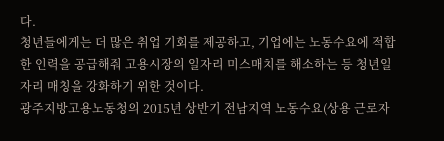다.
청년들에게는 더 많은 취업 기회를 제공하고, 기업에는 노동수요에 적합한 인력을 공급해줘 고용시장의 일자리 미스매치를 해소하는 등 청년일자리 매칭을 강화하기 위한 것이다.
광주지방고용노동청의 2015년 상반기 전남지역 노동수요(상용 근로자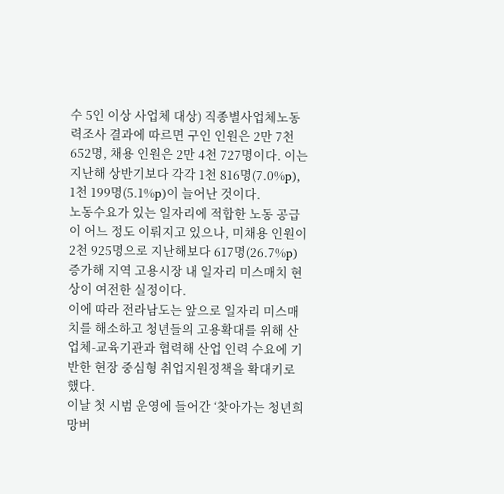수 5인 이상 사업체 대상) 직종별사업체노동력조사 결과에 따르면 구인 인원은 2만 7천 652명, 채용 인원은 2만 4천 727명이다. 이는 지난해 상반기보다 각각 1천 816명(7.0%p), 1천 199명(5.1%p)이 늘어난 것이다.
노동수요가 있는 일자리에 적합한 노동 공급이 어느 정도 이뤄지고 있으나, 미채용 인원이 2천 925명으로 지난해보다 617명(26.7%p) 증가해 지역 고용시장 내 일자리 미스매치 현상이 여전한 실정이다.
이에 따라 전라남도는 앞으로 일자리 미스매치를 해소하고 청년들의 고용확대를 위해 산업체-교육기관과 협력해 산업 인력 수요에 기반한 현장 중심형 취업지원정책을 확대키로 했다.
이날 첫 시범 운영에 들어간 ‘찾아가는 청년희망버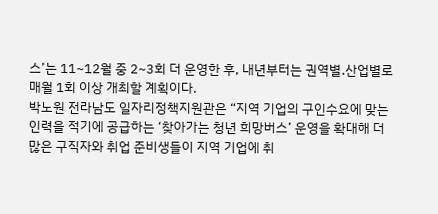스’는 11~12월 중 2~3회 더 운영한 후, 내년부터는 권역별․산업별로 매월 1회 이상 개최할 계획이다.
박노원 전라남도 일자리정책지원관은 “지역 기업의 구인수요에 맞는 인력을 적기에 공급하는 ‘찾아가는 청년 희망버스’ 운영을 확대해 더 많은 구직자와 취업 준비생들이 지역 기업에 취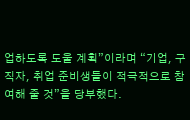업하도록 도울 계획”이라며 “기업, 구직자, 취업 준비생들이 적극적으로 참여해 줄 것”을 당부했다.